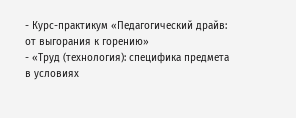- Курс-практикум «Педагогический драйв: от выгорания к горению»
- «Труд (технология): специфика предмета в условиях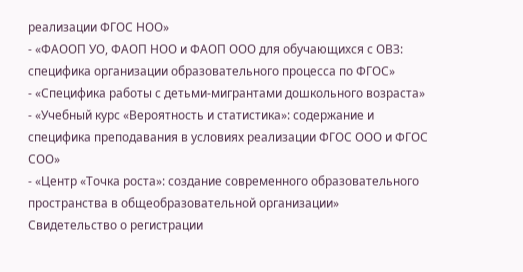реализации ФГОС НОО»
- «ФАООП УО, ФАОП НОО и ФАОП ООО для обучающихся с ОВЗ: специфика организации образовательного процесса по ФГОС»
- «Специфика работы с детьми-мигрантами дошкольного возраста»
- «Учебный курс «Вероятность и статистика»: содержание и специфика преподавания в условиях реализации ФГОС ООО и ФГОС СОО»
- «Центр «Точка роста»: создание современного образовательного пространства в общеобразовательной организации»
Свидетельство о регистрации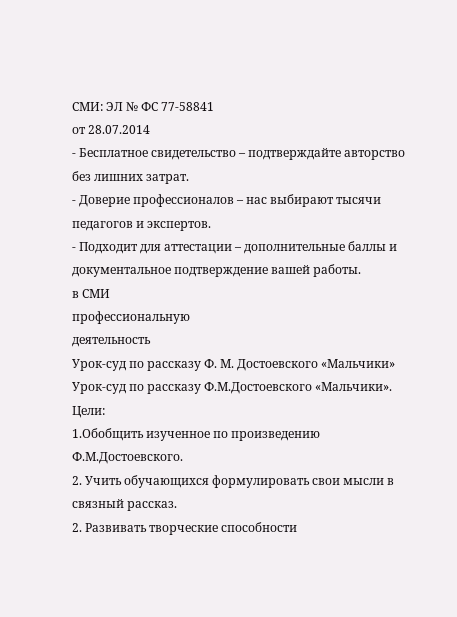СМИ: ЭЛ № ФС 77-58841
от 28.07.2014
- Бесплатное свидетельство – подтверждайте авторство без лишних затрат.
- Доверие профессионалов – нас выбирают тысячи педагогов и экспертов.
- Подходит для аттестации – дополнительные баллы и документальное подтверждение вашей работы.
в СМИ
профессиональную
деятельность
Урок-суд по рассказу Ф. М. Достоевского «Мальчики»
Урок-суд по рассказу Ф.М.Достоевского «Мальчики».
Цели:
1.Обобщить изученное по произведению Ф.М.Достоевского.
2. Учить обучающихся формулировать свои мысли в связный рассказ.
2. Развивать творческие способности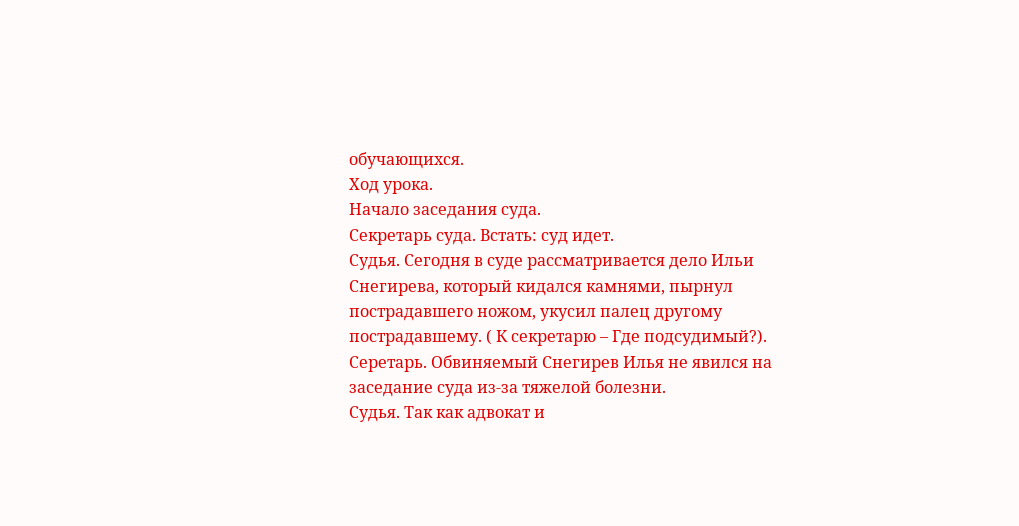обучающихся.
Ход урока.
Начало заседания суда.
Секретарь суда. Встать: суд идет.
Судья. Сегодня в суде рассматривается дело Ильи Снегирева, который кидался камнями, пырнул пострадавшего ножом, укусил палец другому пострадавшему. ( К секретарю – Где подсудимый?).
Серетарь. Обвиняемый Снегирев Илья не явился на заседание суда из-за тяжелой болезни.
Судья. Так как адвокат и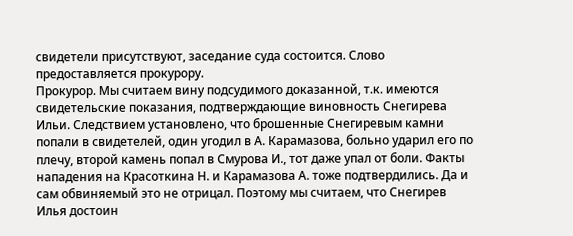свидетели присутствуют, заседание суда состоится. Слово предоставляется прокурору.
Прокурор. Мы считаем вину подсудимого доказанной, т.к. имеются свидетельские показания, подтверждающие виновность Снегирева Ильи. Следствием установлено, что брошенные Снегиревым камни попали в свидетелей, один угодил в А. Карамазова, больно ударил его по плечу, второй камень попал в Смурова И., тот даже упал от боли. Факты нападения на Красоткина Н. и Карамазова А. тоже подтвердились. Да и сам обвиняемый это не отрицал. Поэтому мы считаем, что Снегирев Илья достоин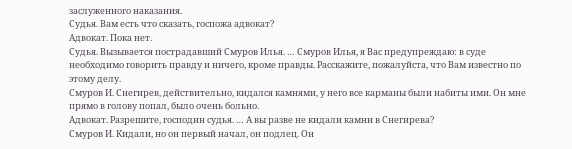заслуженного наказания.
Судья. Вам есть что сказать, госпожа адвокат?
Адвокат. Пока нет.
Судья. Вызывается пострадавший Смуров Илья. … Смуров Илья, я Вас предупреждаю: в суде необходимо говорить правду и ничего, кроме правды. Расскажите, пожалуйста, что Вам известно по этому делу.
Смуров И. Снегирев, действительно, кидался камнями, у него все карманы были набиты ими. Он мне прямо в голову попал, было очень больно.
Адвокат. Разрешите, господин судья. … А вы разве не кидали камни в Снегирева?
Смуров И. Кидали, но он первый начал, он подлец. Он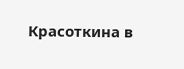Красоткина в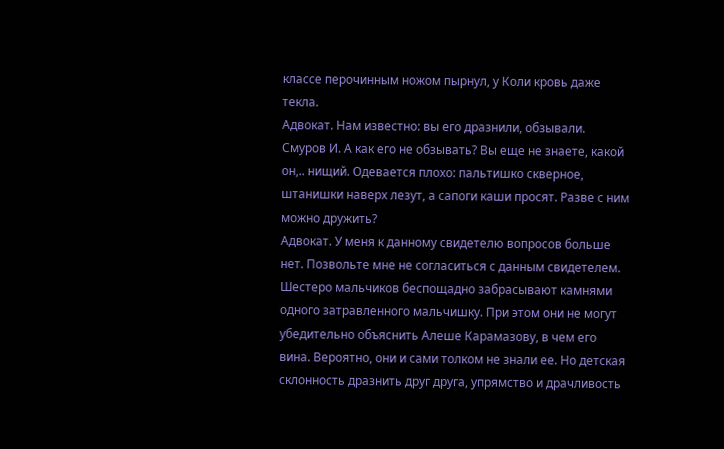классе перочинным ножом пырнул, у Коли кровь даже текла.
Адвокат. Нам известно: вы его дразнили, обзывали.
Смуров И. А как его не обзывать? Вы еще не знаете, какой он,.. нищий. Одевается плохо: пальтишко скверное, штанишки наверх лезут, а сапоги каши просят. Разве с ним можно дружить?
Адвокат. У меня к данному свидетелю вопросов больше нет. Позвольте мне не согласиться с данным свидетелем. Шестеро мальчиков беспощадно забрасывают камнями одного затравленного мальчишку. При этом они не могут убедительно объяснить Алеше Карамазову, в чем его вина. Вероятно, они и сами толком не знали ее. Но детская склонность дразнить друг друга, упрямство и драчливость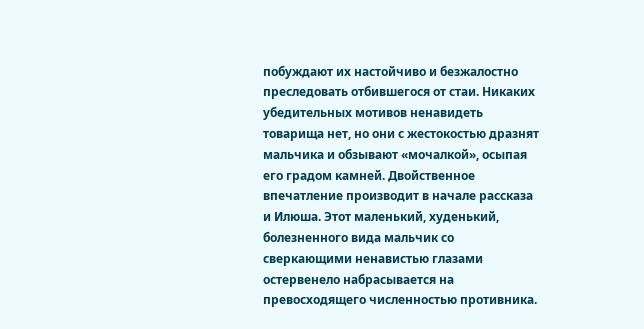побуждают их настойчиво и безжалостно преследовать отбившегося от стаи. Никаких убедительных мотивов ненавидеть товарища нет, но они с жестокостью дразнят мальчика и обзывают «мочалкой», осыпая его градом камней. Двойственное впечатление производит в начале рассказа и Илюша. Этот маленький, худенький, болезненного вида мальчик со сверкающими ненавистью глазами остервенело набрасывается на превосходящего численностью противника.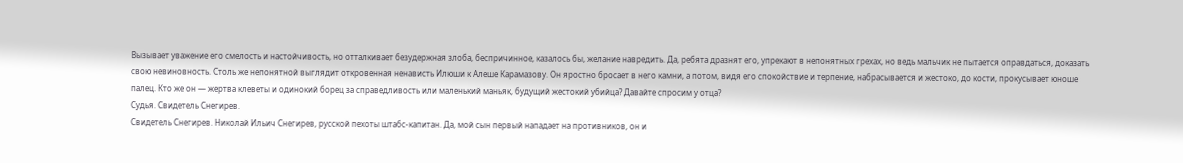Вызывает уважение его смелость и настойчивость, но отталкивает безудержная злоба, беспричинное, казалось бы, желание навредить. Да, ребята дразнят его, упрекают в непонятных грехах, но ведь мальчик не пытается оправдаться, доказать свою невиновность. Столь же непонятной выглядит откровенная ненависть Илюши к Алеше Карамазову. Он яростно бросает в него камни, а потом, видя его спокойствие и терпение, набрасывается и жестоко, до кости, прокусывает юноше палец. Кто же он — жертва клеветы и одинокий борец за справедливость или маленький маньяк, будущий жестокий убийца? Давайте спросим у отца?
Судья. Свидетель Снегирев.
Свидетель Снегирев. Николай Ильич Снегирев, русской пехоты штабс-капитан. Да, мой сын первый нападает на противников, он и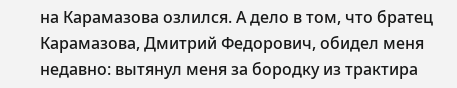на Карамазова озлился. А дело в том, что братец Карамазова, Дмитрий Федорович, обидел меня недавно: вытянул меня за бородку из трактира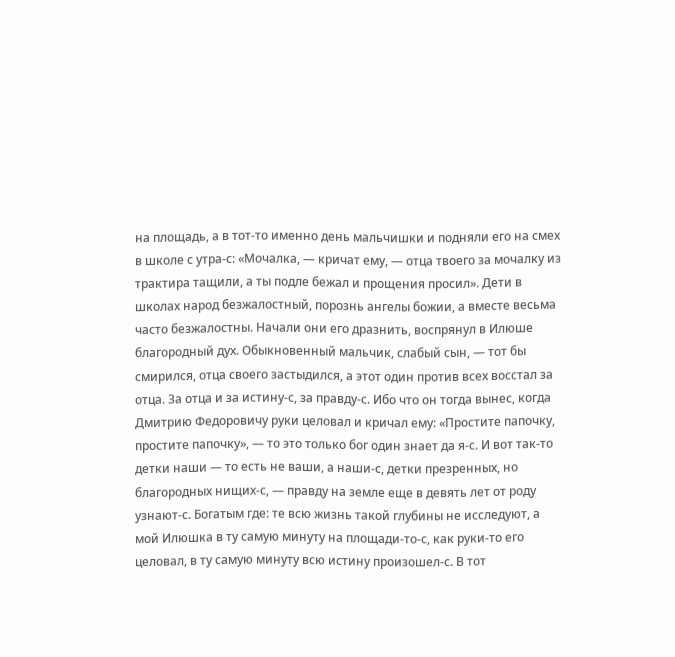на площадь, а в тот-то именно день мальчишки и подняли его на смех в школе с утра-с: «Мочалка, — кричат ему, — отца твоего за мочалку из трактира тащили, а ты подле бежал и прощения просил». Дети в школах народ безжалостный, порознь ангелы божии, а вместе весьма часто безжалостны. Начали они его дразнить, воспрянул в Илюше благородный дух. Обыкновенный мальчик, слабый сын, — тот бы смирился, отца своего застыдился, а этот один против всех восстал за отца. За отца и за истину-с, за правду-с. Ибо что он тогда вынес, когда Дмитрию Федоровичу руки целовал и кричал ему: «Простите папочку, простите папочку», — то это только бог один знает да я-с. И вот так-то детки наши — то есть не ваши, а наши-с, детки презренных, но благородных нищих-с, — правду на земле еще в девять лет от роду узнают-с. Богатым где: те всю жизнь такой глубины не исследуют, а мой Илюшка в ту самую минуту на площади-то-с, как руки-то его целовал, в ту самую минуту всю истину произошел-с. В тот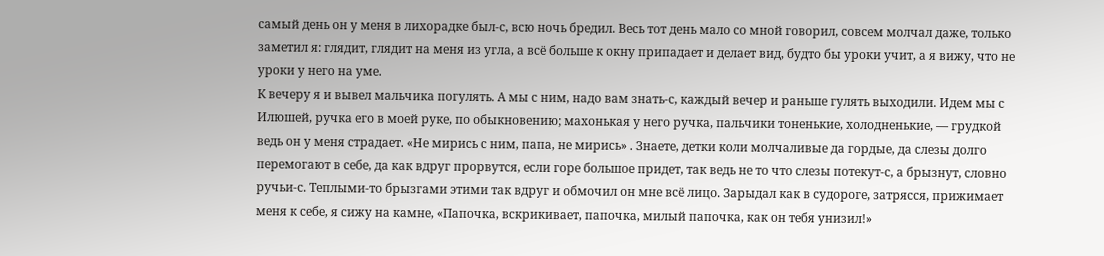самый день он у меня в лихорадке был-с, всю ночь бредил. Весь тот день мало со мной говорил, совсем молчал даже, только заметил я: глядит, глядит на меня из угла, а всё больше к окну припадает и делает вид, будто бы уроки учит, а я вижу, что не уроки у него на уме.
К вечеру я и вывел мальчика погулять. А мы с ним, надо вам знать-с, каждый вечер и раньше гулять выходили. Идем мы с Илюшей, ручка его в моей руке, по обыкновению; махонькая у него ручка, пальчики тоненькие, холодненькие, — грудкой ведь он у меня страдает. «Не мирись с ним, папа, не мирись» . Знаете, детки коли молчаливые да гордые, да слезы долго перемогают в себе, да как вдруг прорвутся, если горе большое придет, так ведь не то что слезы потекут-с, а брызнут, словно ручьи-с. Теплыми-то брызгами этими так вдруг и обмочил он мне всё лицо. Зарыдал как в судороге, затрясся, прижимает меня к себе, я сижу на камне, «Папочка, вскрикивает, папочка, милый папочка, как он тебя унизил!»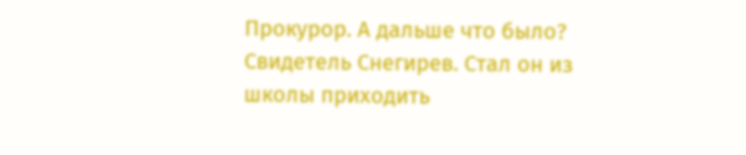Прокурор. А дальше что было?
Свидетель Снегирев. Стал он из школы приходить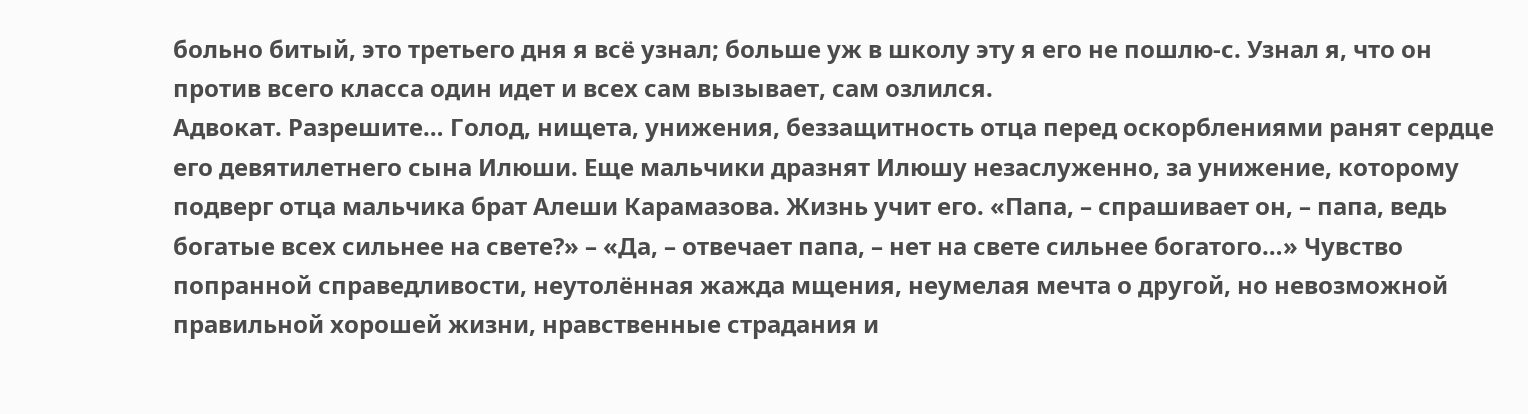больно битый, это третьего дня я всё узнал; больше уж в школу эту я его не пошлю-с. Узнал я, что он против всего класса один идет и всех сам вызывает, сам озлился.
Адвокат. Разрешите… Голод, нищета, унижения, беззащитность отца перед оскорблениями ранят сердце его девятилетнего сына Илюши. Еще мальчики дразнят Илюшу незаслуженно, за унижение, которому подверг отца мальчика брат Алеши Карамазова. Жизнь учит его. «Папа, – спрашивает он, – папа, ведь богатые всех сильнее на свете?» – «Да, – отвечает папа, – нет на свете сильнее богатого…» Чувство попранной справедливости, неутолённая жажда мщения, неумелая мечта о другой, но невозможной правильной хорошей жизни, нравственные страдания и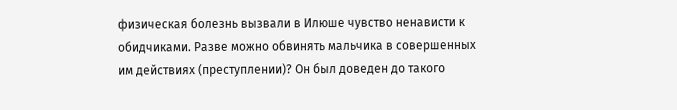физическая болезнь вызвали в Илюше чувство ненависти к обидчиками. Разве можно обвинять мальчика в совершенных им действиях (преступлении)? Он был доведен до такого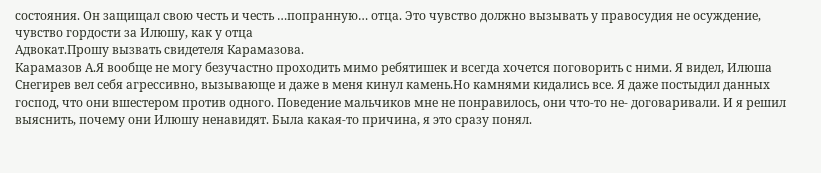состояния. Он защищал свою честь и честь …попранную… отца. Это чувство должно вызывать у правосудия не осуждение, чувство гордости за Илюшу, как у отца
Адвокат.Прошу вызвать свидетеля Карамазова.
Карамазов А.Я вообще не могу безучастно проходить мимо ребятишек и всегда хочется поговорить с ними. Я видел, Илюша Снегирев вел себя агрессивно, вызывающе и даже в меня кинул камень.Но камнями кидались все. Я даже постыдил данных господ, что они вшестером против одного. Поведение мальчиков мне не понравилось, они что-то не- договаривали. И я решил выяснить, почему они Илюшу ненавидят. Была какая-то причина, я это сразу понял.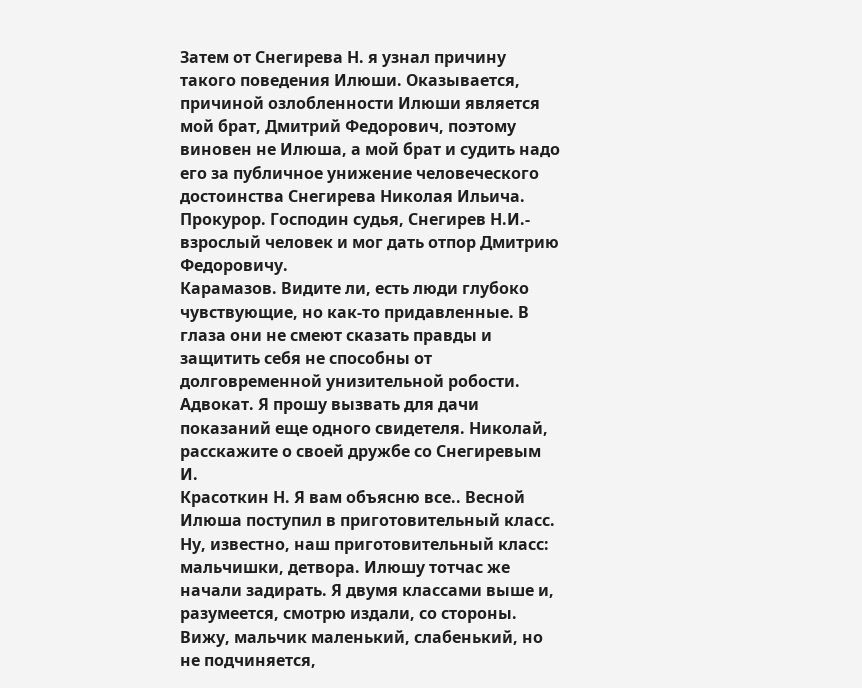Затем от Снегирева Н. я узнал причину такого поведения Илюши. Оказывается, причиной озлобленности Илюши является мой брат, Дмитрий Федорович, поэтому виновен не Илюша, а мой брат и судить надо его за публичное унижение человеческого достоинства Снегирева Николая Ильича.
Прокурор. Господин судья, Снегирев Н.И.- взрослый человек и мог дать отпор Дмитрию Федоровичу.
Карамазов. Видите ли, есть люди глубоко чувствующие, но как-то придавленные. В глаза они не смеют сказать правды и защитить себя не способны от долговременной унизительной робости.
Адвокат. Я прошу вызвать для дачи показаний еще одного свидетеля. Николай, расскажите о своей дружбе со Снегиревым И.
Красоткин Н. Я вам объясню все.. Весной Илюша поступил в приготовительный класс. Ну, известно, наш приготовительный класс: мальчишки, детвора. Илюшу тотчас же начали задирать. Я двумя классами выше и, разумеется, смотрю издали, со стороны. Вижу, мальчик маленький, слабенький, но не подчиняется,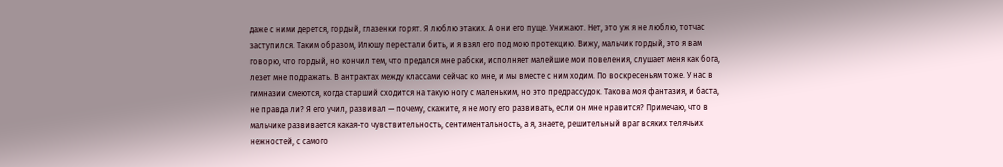даже с ними дерется, гордый, глазенки горят. Я люблю этаких. А они его пуще. Унижают. Нет, это уж я не люблю, тотчас заступился. Таким образом, Илюшу перестали бить, и я взял его под мою протекцию. Вижу, мальчик гордый, это я вам говорю, что гордый, но кончил тем, что предался мне рабски, исполняет малейшие мои повеления, слушает меня как бога, лезет мне подражать. В антрактах между классами сейчас ко мне, и мы вместе с ним ходим. По воскресеньям тоже. У нас в гимназии смеются, когда старший сходится на такую ногу с маленьким, но это предрассудок. Такова моя фантазия, и баста, не правда ли? Я его учил, развивал — почему, скажите, я не могу его развивать, если он мне нравится? Примечаю, что в мальчике развивается какая-то чувствительность, сентиментальность, а я, знаете, решительный враг всяких телячьих нежностей, с самого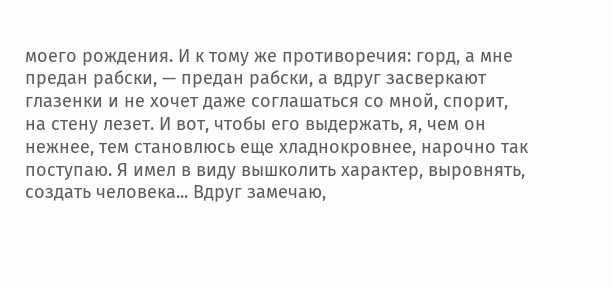моего рождения. И к тому же противоречия: горд, а мне предан рабски, — предан рабски, а вдруг засверкают глазенки и не хочет даже соглашаться со мной, спорит, на стену лезет. И вот, чтобы его выдержать, я, чем он нежнее, тем становлюсь еще хладнокровнее, нарочно так поступаю. Я имел в виду вышколить характер, выровнять, создать человека... Вдруг замечаю,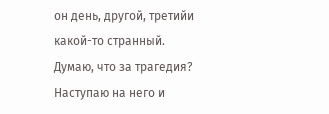он день, другой, третийи какой-то странный. Думаю, что за трагедия? Наступаю на него и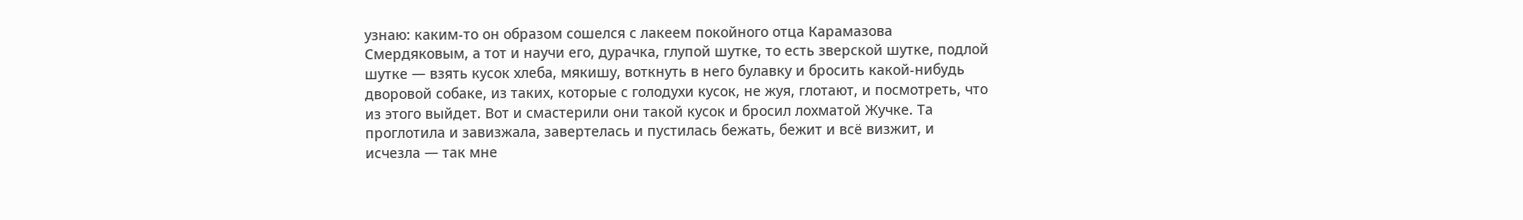узнаю: каким-то он образом сошелся с лакеем покойного отца Карамазова Смердяковым, а тот и научи его, дурачка, глупой шутке, то есть зверской шутке, подлой шутке — взять кусок хлеба, мякишу, воткнуть в него булавку и бросить какой-нибудь дворовой собаке, из таких, которые с голодухи кусок, не жуя, глотают, и посмотреть, что из этого выйдет. Вот и смастерили они такой кусок и бросил лохматой Жучке. Та проглотила и завизжала, завертелась и пустилась бежать, бежит и всё визжит, и исчезла — так мне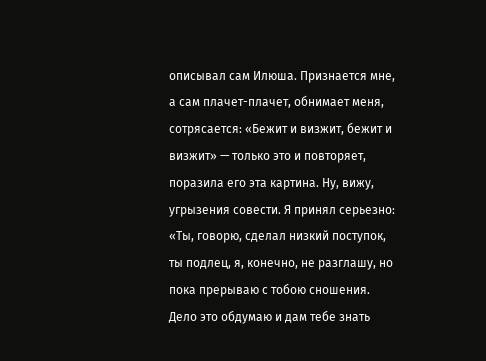описывал сам Илюша. Признается мне, а сам плачет-плачет, обнимает меня, сотрясается: «Бежит и визжит, бежит и визжит» — только это и повторяет, поразила его эта картина. Ну, вижу, угрызения совести. Я принял серьезно: «Ты, говорю, сделал низкий поступок, ты подлец, я, конечно, не разглашу, но пока прерываю с тобою сношения. Дело это обдумаю и дам тебе знать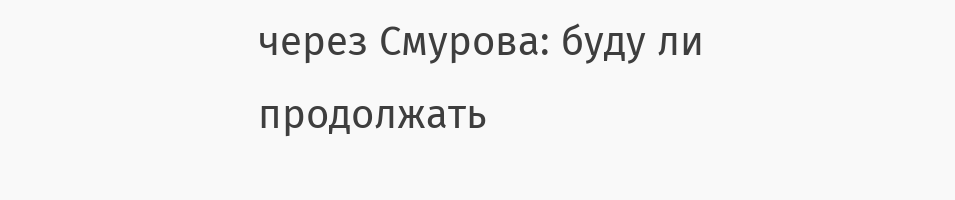через Смурова: буду ли продолжать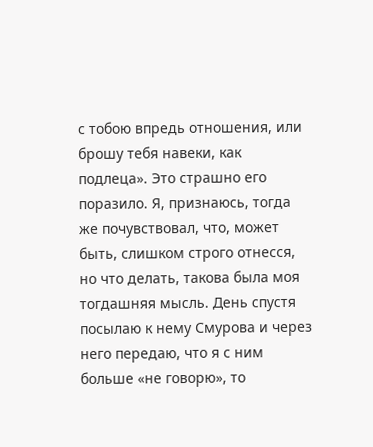с тобою впредь отношения, или брошу тебя навеки, как подлеца». Это страшно его поразило. Я, признаюсь, тогда же почувствовал, что, может быть, слишком строго отнесся, но что делать, такова была моя тогдашняя мысль. День спустя посылаю к нему Смурова и через него передаю, что я с ним больше «не говорю», то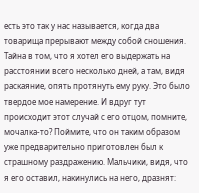есть это так у нас называется, когда два товарища прерывают между собой сношения. Тайна в том, что я хотел его выдержать на расстоянии всего несколько дней, а там, видя раскаяние, опять протянуть ему руку. Это было твердое мое намерение. И вдруг тут происходит этот случай с его отцом, помните, мочалка-то? Поймите, что он таким образом уже предварительно приготовлен был к страшному раздражению. Мальчики, видя, что я его оставил, накинулись на него, дразнят: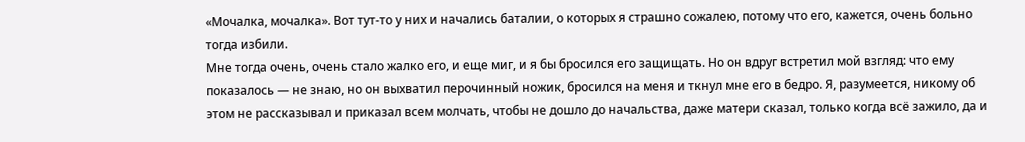«Мочалка, мочалка». Вот тут-то у них и начались баталии, о которых я страшно сожалею, потому что его, кажется, очень больно тогда избили.
Мне тогда очень, очень стало жалко его, и еще миг, и я бы бросился его защищать. Но он вдруг встретил мой взгляд: что ему показалось — не знаю, но он выхватил перочинный ножик, бросился на меня и ткнул мне его в бедро. Я, разумеется, никому об этом не рассказывал и приказал всем молчать, чтобы не дошло до начальства, даже матери сказал, только когда всё зажило, да и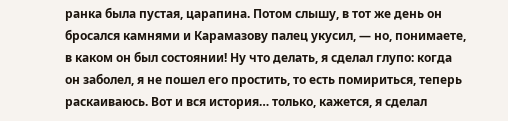ранка была пустая, царапина. Потом слышу, в тот же день он бросался камнями и Карамазову палец укусил, — но, понимаете, в каком он был состоянии! Ну что делать, я сделал глупо: когда он заболел, я не пошел его простить, то есть помириться, теперь раскаиваюсь. Вот и вся история… только, кажется, я сделал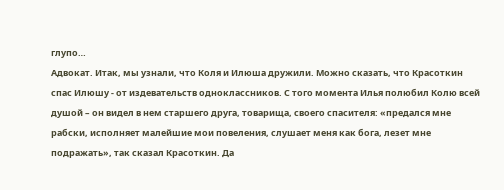глупо…
Адвокат. Итак, мы узнали, что Коля и Илюша дружили. Можно сказать, что Красоткин спас Илюшу - от издевательств одноклассников. С того момента Илья полюбил Колю всей душой – он видел в нем старшего друга, товарища, своего спасителя: «предался мне рабски, исполняет малейшие мои повеления, слушает меня как бога, лезет мне подражать», так сказал Красоткин. Да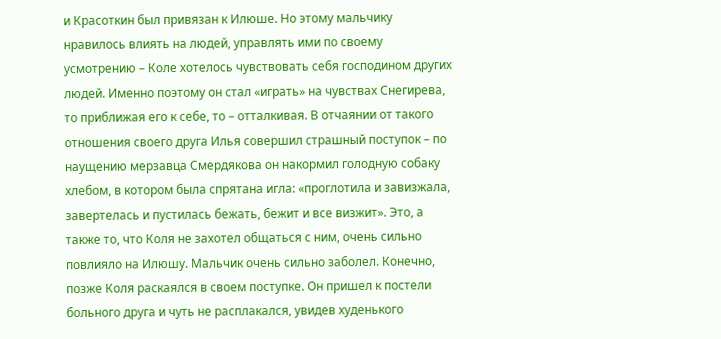и Красоткин был привязан к Илюше. Но этому мальчику нравилось влиять на людей, управлять ими по своему усмотрению – Коле хотелось чувствовать себя господином других людей. Именно поэтому он стал «играть» на чувствах Снегирева, то приближая его к себе, то – отталкивая. В отчаянии от такого отношения своего друга Илья совершил страшный поступок – по наущению мерзавца Смердякова он накормил голодную собаку хлебом, в котором была спрятана игла: «проглотила и завизжала, завертелась и пустилась бежать, бежит и все визжит». Это, а также то, что Коля не захотел общаться с ним, очень сильно повлияло на Илюшу. Мальчик очень сильно заболел. Конечно, позже Коля раскаялся в своем поступке. Он пришел к постели больного друга и чуть не расплакался, увидев худенького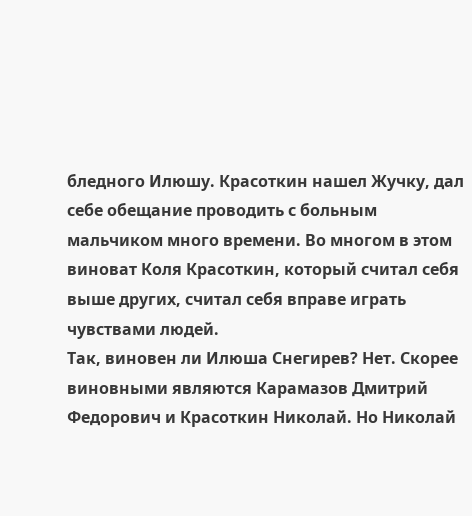бледного Илюшу. Красоткин нашел Жучку, дал себе обещание проводить с больным мальчиком много времени. Во многом в этом виноват Коля Красоткин, который считал себя выше других, считал себя вправе играть чувствами людей.
Так, виновен ли Илюша Снегирев? Нет. Скорее виновными являются Карамазов Дмитрий Федорович и Красоткин Николай. Но Николай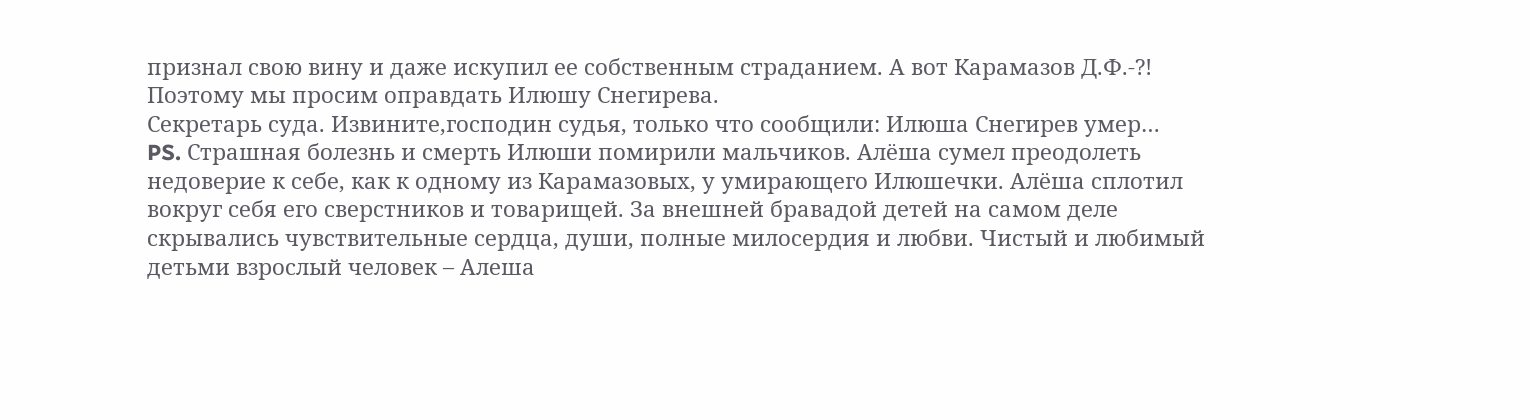признал свою вину и даже искупил ее собственным страданием. А вот Карамазов Д.Ф.-?!
Поэтому мы просим оправдать Илюшу Снегирева.
Секретарь суда. Извините,господин судья, только что сообщили: Илюша Снегирев умер…
PS. Страшная болезнь и смерть Илюши помирили мальчиков. Алёша сумел преодолеть недоверие к себе, как к одному из Карамазовых, у умирающего Илюшечки. Алёша сплотил вокруг себя его сверстников и товарищей. За внешней бравадой детей на самом деле скрывались чувствительные сердца, души, полные милосердия и любви. Чистый и любимый детьми взрослый человек – Алеша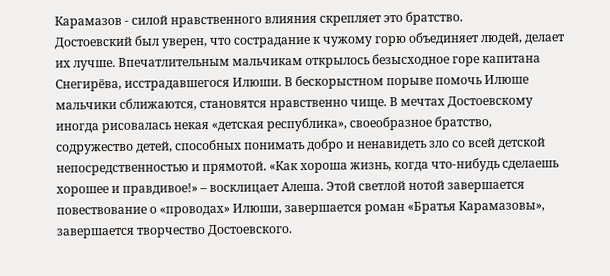Карамазов - силой нравственного влияния скрепляет это братство.
Достоевский был уверен, что сострадание к чужому горю объединяет людей, делает их лучше. Впечатлительным мальчикам открылось безысходное горе капитана Снегирёва, исстрадавшегося Илюши. В бескорыстном порыве помочь Илюше мальчики сближаются, становятся нравственно чище. В мечтах Достоевскому иногда рисовалась некая «детская республика», своеобразное братство, содружество детей, способных понимать добро и ненавидеть зло со всей детской непосредственностью и прямотой. «Как хороша жизнь, когда что-нибудь сделаешь хорошее и правдивое!» – восклицает Алеша. Этой светлой нотой завершается повествование о «проводах» Илюши, завершается роман «Братья Карамазовы», завершается творчество Достоевского.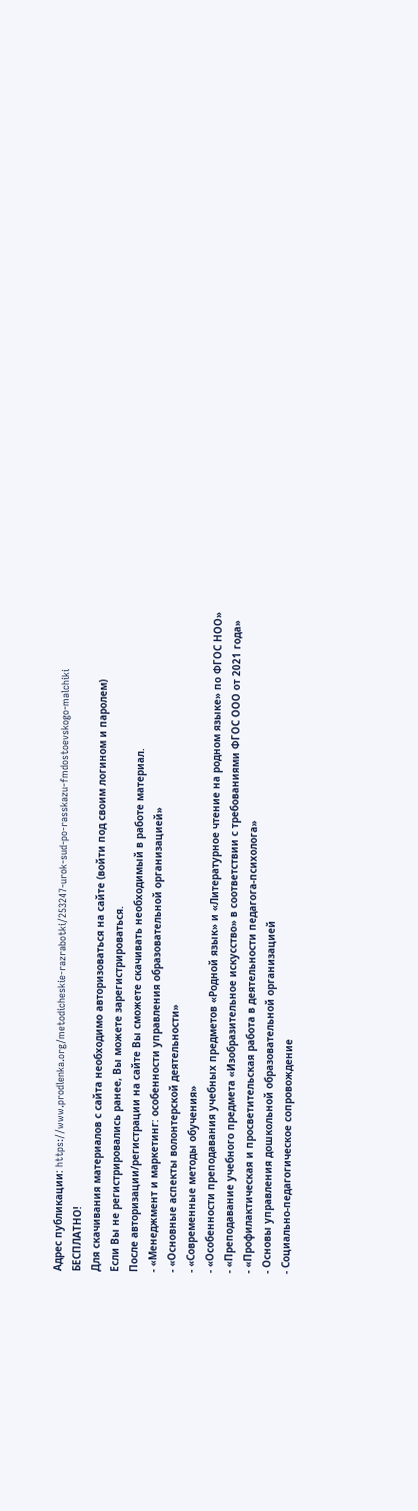Адрес публикации: https://www.prodlenka.org/metodicheskie-razrabotki/253247-urok-sud-po-rasskazu-fmdostoevskogo-malchiki
БЕСПЛАТНО!
Для скачивания материалов с сайта необходимо авторизоваться на сайте (войти под своим логином и паролем)
Если Вы не регистрировались ранее, Вы можете зарегистрироваться.
После авторизации/регистрации на сайте Вы сможете скачивать необходимый в работе материал.
- «Менеджмент и маркетинг: особенности управления образовательной организацией»
- «Основные аспекты волонтерской деятельности»
- «Современные методы обучения»
- «Особенности преподавания учебных предметов «Родной язык» и «Литературное чтение на родном языке» по ФГОС НОО»
- «Преподавание учебного предмета «Изобразительное искусство» в соответствии с требованиями ФГОС ООО от 2021 года»
- «Профилактическая и просветительская работа в деятельности педагога-психолога»
- Основы управления дошкольной образовательной организацией
- Социально-педагогическое сопровождение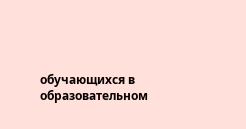обучающихся в образовательном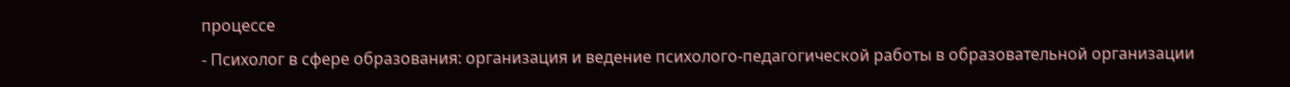процессе
- Психолог в сфере образования: организация и ведение психолого-педагогической работы в образовательной организации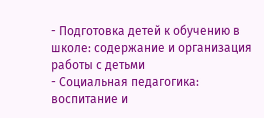- Подготовка детей к обучению в школе: содержание и организация работы с детьми
- Социальная педагогика: воспитание и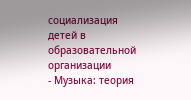социализация детей в образовательной организации
- Музыка: теория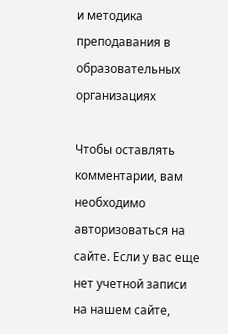и методика преподавания в образовательных организациях

Чтобы оставлять комментарии, вам необходимо авторизоваться на сайте. Если у вас еще нет учетной записи на нашем сайте,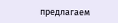предлагаем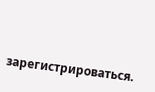зарегистрироваться.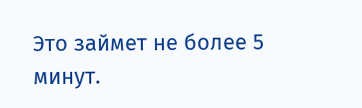Это займет не более 5 минут.